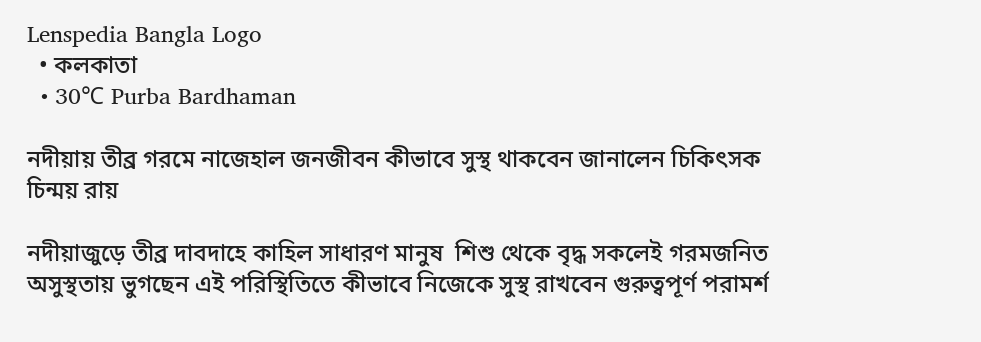Lenspedia Bangla Logo
  • কলকাতা
  • 30℃ Purba Bardhaman

নদীয়ায় তীব্র গরমে নাজেহাল জনজীবন কীভাবে সুস্থ থাকবেন জানালেন চিকিৎসক চিন্ময় রায়

নদীয়াজুড়ে তীব্র দাবদাহে কাহিল সাধারণ মানুষ  শিশু থেকে বৃদ্ধ সকলেই গরমজনিত অসুস্থতায় ভুগছেন এই পরিস্থিতিতে কীভাবে নিজেকে সুস্থ রাখবেন গুরুত্বপূর্ণ পরামর্শ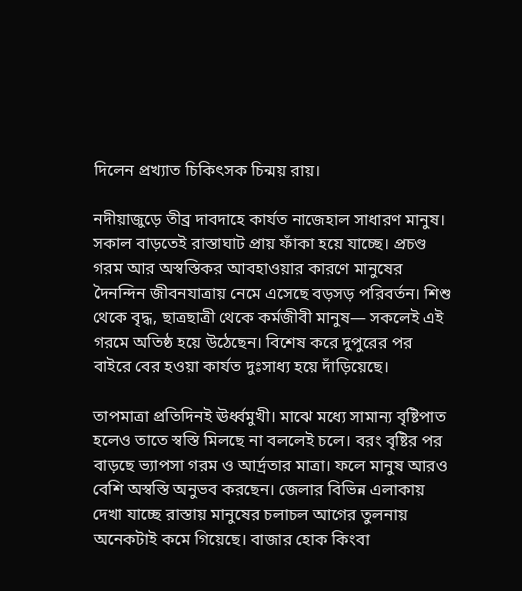দিলেন প্রখ্যাত চিকিৎসক চিন্ময় রায়।

নদীয়াজুড়ে তীব্র দাবদাহে কার্যত নাজেহাল সাধারণ মানুষ। সকাল বাড়তেই রাস্তাঘাট প্রায় ফাঁকা হয়ে যাচ্ছে। প্রচণ্ড গরম আর অস্বস্তিকর আবহাওয়ার কারণে মানুষের দৈনন্দিন জীবনযাত্রায় নেমে এসেছে বড়সড় পরিবর্তন। শিশু থেকে বৃদ্ধ, ছাত্রছাত্রী থেকে কর্মজীবী মানুষ— সকলেই এই গরমে অতিষ্ঠ হয়ে উঠেছেন। বিশেষ করে দুপুরের পর বাইরে বের হওয়া কার্যত দুঃসাধ্য হয়ে দাঁড়িয়েছে।

তাপমাত্রা প্রতিদিনই ঊর্ধ্বমুখী। মাঝে মধ্যে সামান্য বৃষ্টিপাত হলেও তাতে স্বস্তি মিলছে না বললেই চলে। বরং বৃষ্টির পর বাড়ছে ভ্যাপসা গরম ও আর্দ্রতার মাত্রা। ফলে মানুষ আরও বেশি অস্বস্তি অনুভব করছেন। জেলার বিভিন্ন এলাকায় দেখা যাচ্ছে রাস্তায় মানুষের চলাচল আগের তুলনায় অনেকটাই কমে গিয়েছে। বাজার হোক কিংবা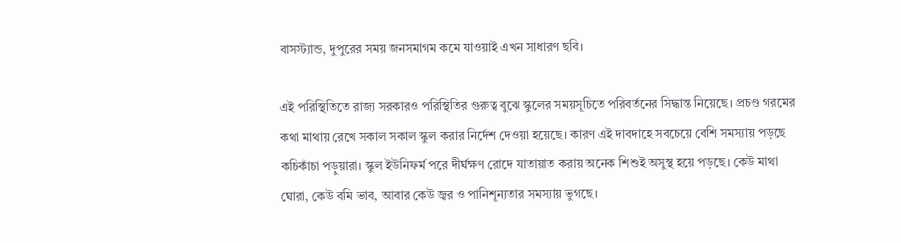বাসস্ট্যান্ড, দুপুরের সময় জনসমাগম কমে যাওয়াই এখন সাধারণ ছবি।

এই পরিস্থিতিতে রাজ্য সরকারও পরিস্থিতির গুরুত্ব বুঝে স্কুলের সময়সূচিতে পরিবর্তনের সিদ্ধান্ত নিয়েছে। প্রচণ্ড গরমের কথা মাথায় রেখে সকাল সকাল স্কুল করার নির্দেশ দেওয়া হয়েছে। কারণ এই দাবদাহে সবচেয়ে বেশি সমস্যায় পড়ছে কচিকাঁচা পড়ুয়ারা। স্কুল ইউনিফর্ম পরে দীর্ঘক্ষণ রোদে যাতায়াত করায় অনেক শিশুই অসুস্থ হয়ে পড়ছে। কেউ মাথা ঘোরা, কেউ বমি ভাব, আবার কেউ জ্বর ও পানিশূন্যতার সমস্যায় ভুগছে।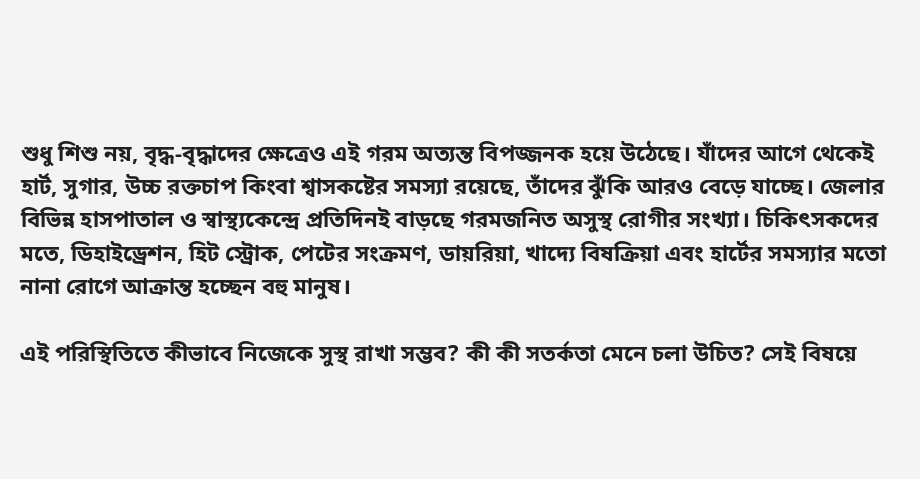শুধু শিশু নয়, বৃদ্ধ-বৃদ্ধাদের ক্ষেত্রেও এই গরম অত্যন্ত বিপজ্জনক হয়ে উঠেছে। যাঁদের আগে থেকেই হার্ট, সুগার, উচ্চ রক্তচাপ কিংবা শ্বাসকষ্টের সমস্যা রয়েছে, তাঁদের ঝুঁকি আরও বেড়ে যাচ্ছে। জেলার বিভিন্ন হাসপাতাল ও স্বাস্থ্যকেন্দ্রে প্রতিদিনই বাড়ছে গরমজনিত অসুস্থ রোগীর সংখ্যা। চিকিৎসকদের মতে, ডিহাইড্রেশন, হিট স্ট্রোক, পেটের সংক্রমণ, ডায়রিয়া, খাদ্যে বিষক্রিয়া এবং হার্টের সমস্যার মতো নানা রোগে আক্রান্ত হচ্ছেন বহু মানুষ।

এই পরিস্থিতিতে কীভাবে নিজেকে সুস্থ রাখা সম্ভব? কী কী সতর্কতা মেনে চলা উচিত? সেই বিষয়ে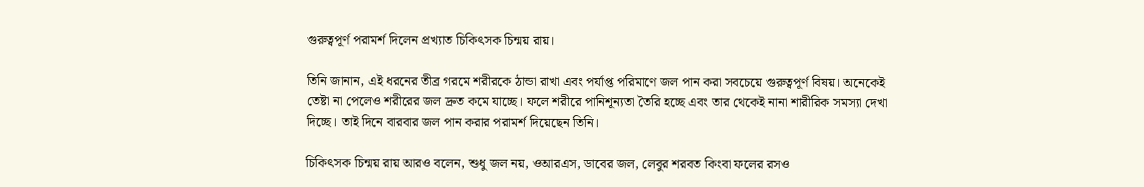গুরুত্বপূর্ণ পরামর্শ দিলেন প্রখ্যাত চিকিৎসক চিন্ময় রায়।

তিনি জানান, এই ধরনের তীব্র গরমে শরীরকে ঠান্ডা রাখা এবং পর্যাপ্ত পরিমাণে জল পান করা সবচেয়ে গুরুত্বপূর্ণ বিষয়। অনেকেই তেষ্টা না পেলেও শরীরের জল দ্রুত কমে যাচ্ছে। ফলে শরীরে পানিশূন্যতা তৈরি হচ্ছে এবং তার থেকেই নানা শারীরিক সমস্যা দেখা দিচ্ছে। তাই দিনে বারবার জল পান করার পরামর্শ দিয়েছেন তিনি।

চিকিৎসক চিন্ময় রায় আরও বলেন, শুধু জল নয়, ওআরএস, ডাবের জল, লেবুর শরবত কিংবা ফলের রসও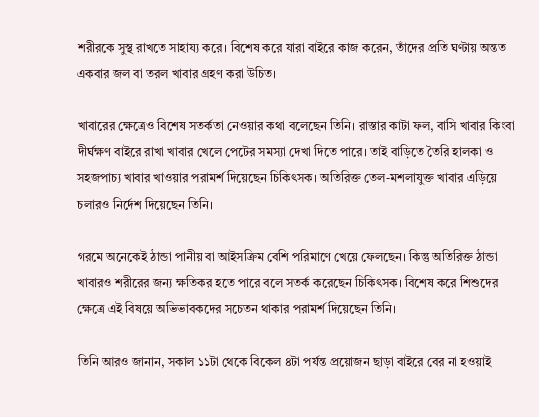শরীরকে সুস্থ রাখতে সাহায্য করে। বিশেষ করে যারা বাইরে কাজ করেন, তাঁদের প্রতি ঘণ্টায় অন্তত একবার জল বা তরল খাবার গ্রহণ করা উচিত।

খাবারের ক্ষেত্রেও বিশেষ সতর্কতা নেওয়ার কথা বলেছেন তিনি। রাস্তার কাটা ফল, বাসি খাবার কিংবা দীর্ঘক্ষণ বাইরে রাখা খাবার খেলে পেটের সমস্যা দেখা দিতে পারে। তাই বাড়িতে তৈরি হালকা ও সহজপাচ্য খাবার খাওয়ার পরামর্শ দিয়েছেন চিকিৎসক। অতিরিক্ত তেল-মশলাযুক্ত খাবার এড়িয়ে চলারও নির্দেশ দিয়েছেন তিনি।

গরমে অনেকেই ঠান্ডা পানীয় বা আইসক্রিম বেশি পরিমাণে খেয়ে ফেলছেন। কিন্তু অতিরিক্ত ঠান্ডা খাবারও শরীরের জন্য ক্ষতিকর হতে পারে বলে সতর্ক করেছেন চিকিৎসক। বিশেষ করে শিশুদের ক্ষেত্রে এই বিষয়ে অভিভাবকদের সচেতন থাকার পরামর্শ দিয়েছেন তিনি।

তিনি আরও জানান, সকাল ১১টা থেকে বিকেল ৪টা পর্যন্ত প্রয়োজন ছাড়া বাইরে বের না হওয়াই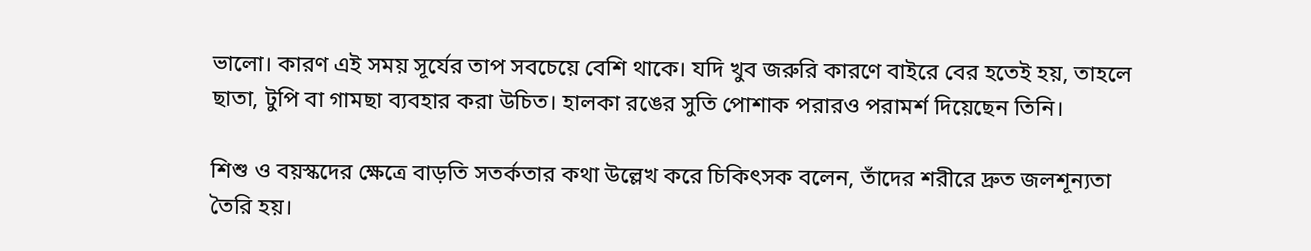ভালো। কারণ এই সময় সূর্যের তাপ সবচেয়ে বেশি থাকে। যদি খুব জরুরি কারণে বাইরে বের হতেই হয়, তাহলে ছাতা, টুপি বা গামছা ব্যবহার করা উচিত। হালকা রঙের সুতি পোশাক পরারও পরামর্শ দিয়েছেন তিনি।

শিশু ও বয়স্কদের ক্ষেত্রে বাড়তি সতর্কতার কথা উল্লেখ করে চিকিৎসক বলেন, তাঁদের শরীরে দ্রুত জলশূন্যতা তৈরি হয়।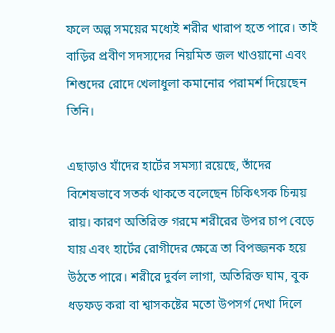ফলে অল্প সময়ের মধ্যেই শরীর খারাপ হতে পারে। তাই বাড়ির প্রবীণ সদস্যদের নিয়মিত জল খাওয়ানো এবং শিশুদের রোদে খেলাধুলা কমানোর পরামর্শ দিয়েছেন তিনি।

এছাড়াও যাঁদের হার্টের সমস্যা রয়েছে, তাঁদের বিশেষভাবে সতর্ক থাকতে বলেছেন চিকিৎসক চিন্ময় রায়। কারণ অতিরিক্ত গরমে শরীরের উপর চাপ বেড়ে যায় এবং হার্টের রোগীদের ক্ষেত্রে তা বিপজ্জনক হয়ে উঠতে পারে। শরীরে দুর্বল লাগা, অতিরিক্ত ঘাম, বুক ধড়ফড় করা বা শ্বাসকষ্টের মতো উপসর্গ দেখা দিলে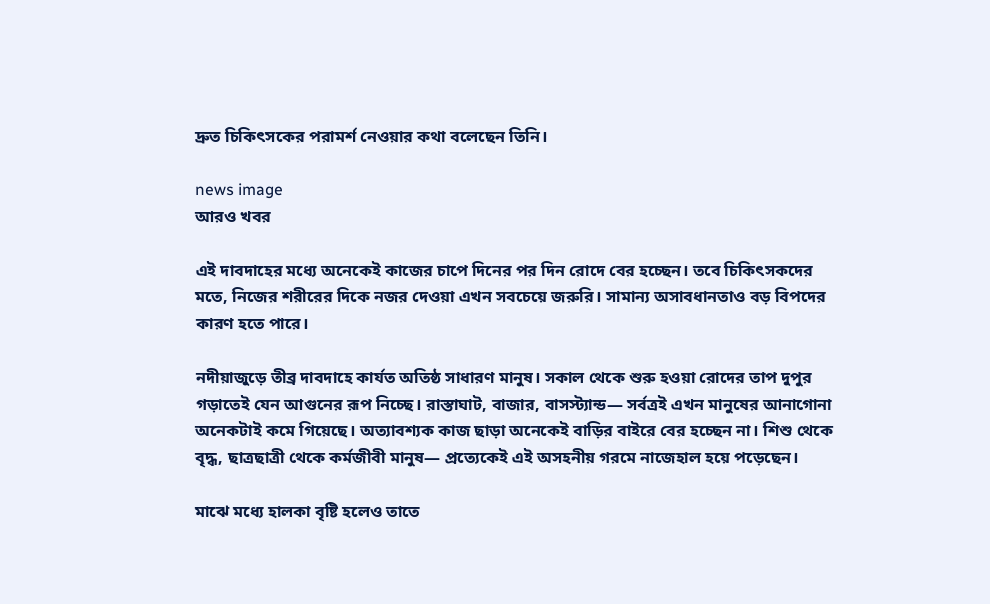দ্রুত চিকিৎসকের পরামর্শ নেওয়ার কথা বলেছেন তিনি।

news image
আরও খবর

এই দাবদাহের মধ্যে অনেকেই কাজের চাপে দিনের পর দিন রোদে বের হচ্ছেন। তবে চিকিৎসকদের মতে, নিজের শরীরের দিকে নজর দেওয়া এখন সবচেয়ে জরুরি। সামান্য অসাবধানতাও বড় বিপদের কারণ হতে পারে।

নদীয়াজুড়ে তীব্র দাবদাহে কার্যত অতিষ্ঠ সাধারণ মানুষ। সকাল থেকে শুরু হওয়া রোদের তাপ দুপুর গড়াতেই যেন আগুনের রূপ নিচ্ছে। রাস্তাঘাট, বাজার, বাসস্ট্যান্ড— সর্বত্রই এখন মানুষের আনাগোনা অনেকটাই কমে গিয়েছে। অত্যাবশ্যক কাজ ছাড়া অনেকেই বাড়ির বাইরে বের হচ্ছেন না। শিশু থেকে বৃদ্ধ, ছাত্রছাত্রী থেকে কর্মজীবী মানুষ— প্রত্যেকেই এই অসহনীয় গরমে নাজেহাল হয়ে পড়েছেন।

মাঝে মধ্যে হালকা বৃষ্টি হলেও তাতে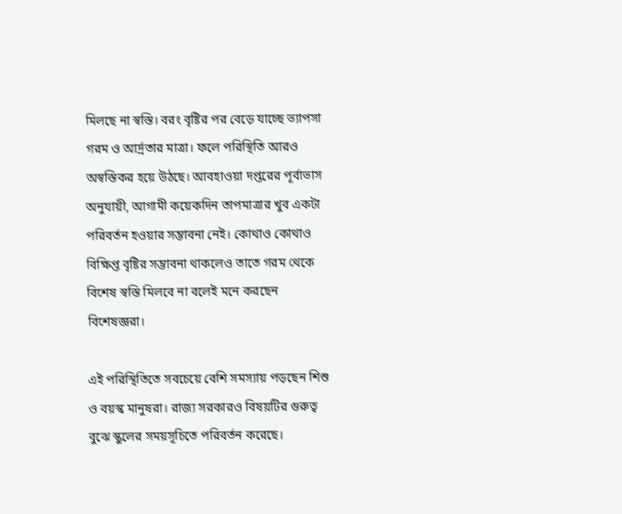মিলছে না স্বস্তি। বরং বৃষ্টির পর বেড়ে যাচ্ছে ভ্যাপসা গরম ও আর্দ্রতার মাত্রা। ফলে পরিস্থিতি আরও অস্বস্তিকর হয়ে উঠছে। আবহাওয়া দপ্তরের পূর্বাভাস অনুযায়ী, আগামী কয়েকদিন তাপমাত্রার খুব একটা পরিবর্তন হওয়ার সম্ভাবনা নেই। কোথাও কোথাও বিক্ষিপ্ত বৃষ্টির সম্ভাবনা থাকলেও তাতে গরম থেকে বিশেষ স্বস্তি মিলবে না বলেই মনে করছেন বিশেষজ্ঞরা।

এই পরিস্থিতিতে সবচেয়ে বেশি সমস্যায় পড়ছেন শিশু ও বয়স্ক মানুষরা। রাজ্য সরকারও বিষয়টির গুরুত্ব বুঝে স্কুলের সময়সূচিতে পরিবর্তন করেছে।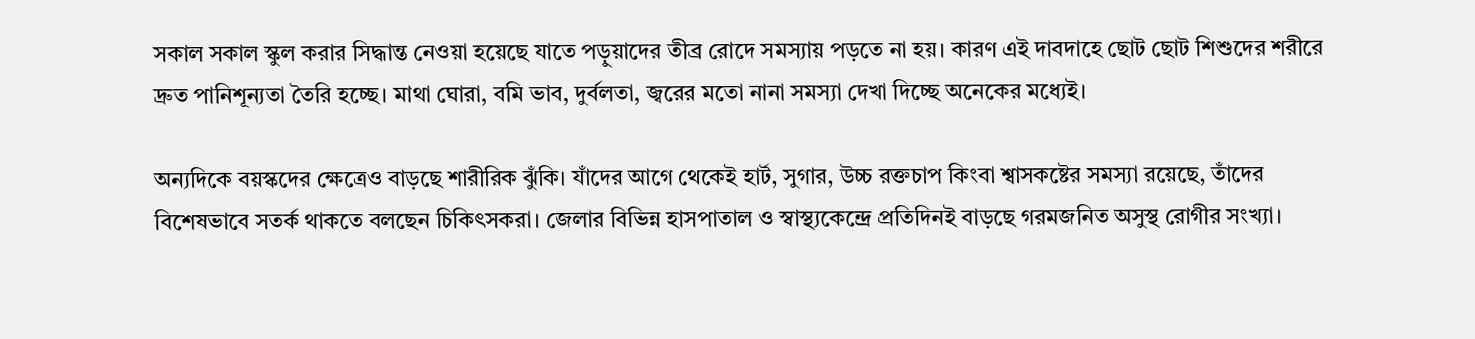সকাল সকাল স্কুল করার সিদ্ধান্ত নেওয়া হয়েছে যাতে পড়ুয়াদের তীব্র রোদে সমস্যায় পড়তে না হয়। কারণ এই দাবদাহে ছোট ছোট শিশুদের শরীরে দ্রুত পানিশূন্যতা তৈরি হচ্ছে। মাথা ঘোরা, বমি ভাব, দুর্বলতা, জ্বরের মতো নানা সমস্যা দেখা দিচ্ছে অনেকের মধ্যেই।

অন্যদিকে বয়স্কদের ক্ষেত্রেও বাড়ছে শারীরিক ঝুঁকি। যাঁদের আগে থেকেই হার্ট, সুগার, উচ্চ রক্তচাপ কিংবা শ্বাসকষ্টের সমস্যা রয়েছে, তাঁদের বিশেষভাবে সতর্ক থাকতে বলছেন চিকিৎসকরা। জেলার বিভিন্ন হাসপাতাল ও স্বাস্থ্যকেন্দ্রে প্রতিদিনই বাড়ছে গরমজনিত অসুস্থ রোগীর সংখ্যা।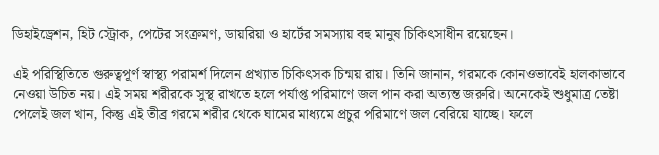ডিহাইড্রেশন, হিট স্ট্রোক, পেটের সংক্রমণ, ডায়রিয়া ও হার্টের সমস্যায় বহু মানুষ চিকিৎসাধীন রয়েছেন।

এই পরিস্থিতিতে গুরুত্বপূর্ণ স্বাস্থ্য পরামর্শ দিলেন প্রখ্যাত চিকিৎসক চিন্ময় রায়। তিনি জানান, গরমকে কোনওভাবেই হালকাভাবে নেওয়া উচিত নয়। এই সময় শরীরকে সুস্থ রাখতে হলে পর্যাপ্ত পরিমাণে জল পান করা অত্যন্ত জরুরি। অনেকেই শুধুমাত্র তেষ্টা পেলেই জল খান, কিন্তু এই তীব্র গরমে শরীর থেকে ঘামের মাধ্যমে প্রচুর পরিমাণে জল বেরিয়ে যাচ্ছে। ফলে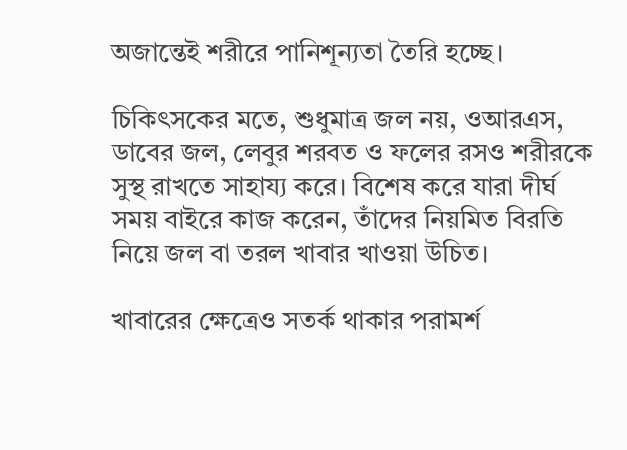অজান্তেই শরীরে পানিশূন্যতা তৈরি হচ্ছে।

চিকিৎসকের মতে, শুধুমাত্র জল নয়, ওআরএস, ডাবের জল, লেবুর শরবত ও ফলের রসও শরীরকে সুস্থ রাখতে সাহায্য করে। বিশেষ করে যারা দীর্ঘ সময় বাইরে কাজ করেন, তাঁদের নিয়মিত বিরতি নিয়ে জল বা তরল খাবার খাওয়া উচিত।

খাবারের ক্ষেত্রেও সতর্ক থাকার পরামর্শ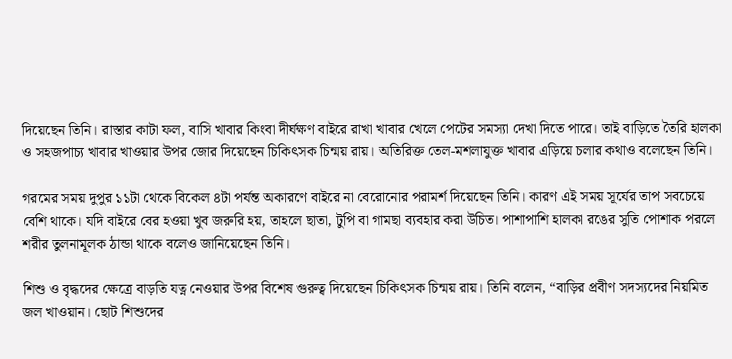দিয়েছেন তিনি। রাস্তার কাটা ফল, বাসি খাবার কিংবা দীর্ঘক্ষণ বাইরে রাখা খাবার খেলে পেটের সমস্যা দেখা দিতে পারে। তাই বাড়িতে তৈরি হালকা ও সহজপাচ্য খাবার খাওয়ার উপর জোর দিয়েছেন চিকিৎসক চিন্ময় রায়। অতিরিক্ত তেল-মশলাযুক্ত খাবার এড়িয়ে চলার কথাও বলেছেন তিনি।

গরমের সময় দুপুর ১১টা থেকে বিকেল ৪টা পর্যন্ত অকারণে বাইরে না বেরোনোর পরামর্শ দিয়েছেন তিনি। কারণ এই সময় সূর্যের তাপ সবচেয়ে বেশি থাকে। যদি বাইরে বের হওয়া খুব জরুরি হয়, তাহলে ছাতা, টুপি বা গামছা ব্যবহার করা উচিত। পাশাপাশি হালকা রঙের সুতি পোশাক পরলে শরীর তুলনামূলক ঠান্ডা থাকে বলেও জানিয়েছেন তিনি।

শিশু ও বৃদ্ধদের ক্ষেত্রে বাড়তি যত্ন নেওয়ার উপর বিশেষ গুরুত্ব দিয়েছেন চিকিৎসক চিন্ময় রায়। তিনি বলেন, “বাড়ির প্রবীণ সদস্যদের নিয়মিত জল খাওয়ান। ছোট শিশুদের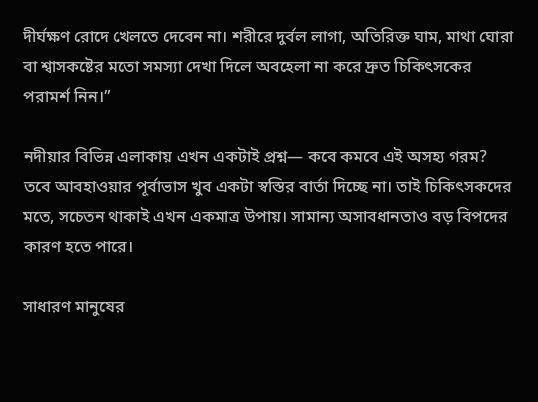দীর্ঘক্ষণ রোদে খেলতে দেবেন না। শরীরে দুর্বল লাগা, অতিরিক্ত ঘাম, মাথা ঘোরা বা শ্বাসকষ্টের মতো সমস্যা দেখা দিলে অবহেলা না করে দ্রুত চিকিৎসকের পরামর্শ নিন।”

নদীয়ার বিভিন্ন এলাকায় এখন একটাই প্রশ্ন— কবে কমবে এই অসহ্য গরম? তবে আবহাওয়ার পূর্বাভাস খুব একটা স্বস্তির বার্তা দিচ্ছে না। তাই চিকিৎসকদের মতে, সচেতন থাকাই এখন একমাত্র উপায়। সামান্য অসাবধানতাও বড় বিপদের কারণ হতে পারে।

সাধারণ মানুষের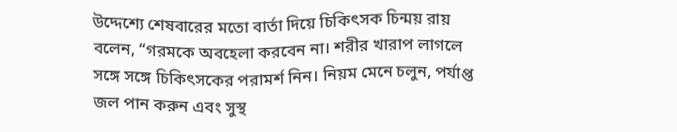উদ্দেশ্যে শেষবারের মতো বার্তা দিয়ে চিকিৎসক চিন্ময় রায় বলেন, “গরমকে অবহেলা করবেন না। শরীর খারাপ লাগলে সঙ্গে সঙ্গে চিকিৎসকের পরামর্শ নিন। নিয়ম মেনে চলুন, পর্যাপ্ত জল পান করুন এবং সুস্থ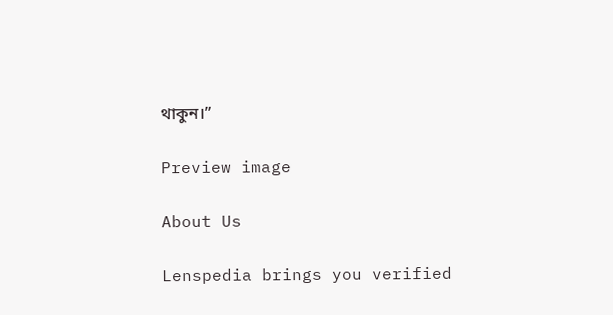থাকুন।”

Preview image

About Us

Lenspedia brings you verified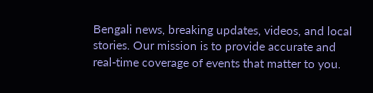Bengali news, breaking updates, videos, and local stories. Our mission is to provide accurate and real-time coverage of events that matter to you.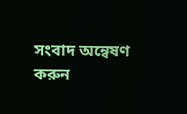সংবাদ অন্বেষণ করুন